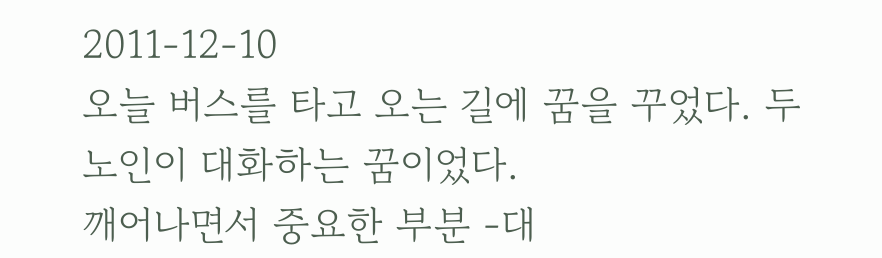2011-12-10
오늘 버스를 타고 오는 길에 꿈을 꾸었다. 두 노인이 대화하는 꿈이었다.
깨어나면서 중요한 부분 -대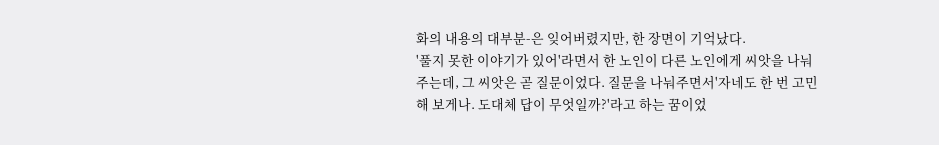화의 내용의 대부분-은 잊어버렸지만, 한 장면이 기억났다.
'풀지 못한 이야기가 있어'라면서 한 노인이 다른 노인에게 씨앗을 나눠주는데, 그 씨앗은 곧 질문이었다. 질문을 나눠주면서'자네도 한 번 고민해 보게나. 도대체 답이 무엇일까?'라고 하는 꿈이었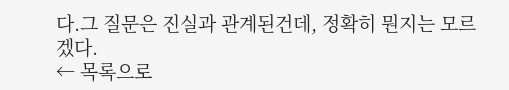다.그 질문은 진실과 관계된건데, 정확히 뭔지는 모르겠다.
← 목록으로